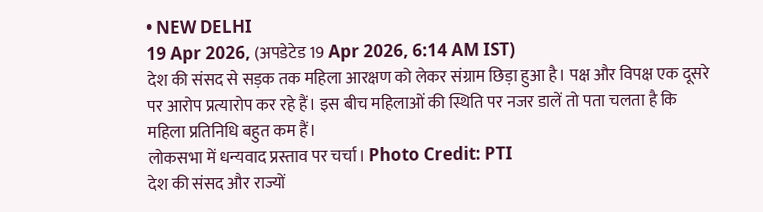• NEW DELHI
19 Apr 2026, (अपडेटेड 19 Apr 2026, 6:14 AM IST)
देश की संसद से सड़क तक महिला आरक्षण को लेकर संग्राम छिड़ा हुआ है। पक्ष और विपक्ष एक दूसरे पर आरोप प्रत्यारोप कर रहे हैं। इस बीच महिलाओं की स्थिति पर नजर डालें तो पता चलता है कि महिला प्रतिनिधि बहुत कम हैं।
लोकसभा में धन्यवाद प्रस्ताव पर चर्चा। Photo Credit: PTI
देश की संसद और राज्यों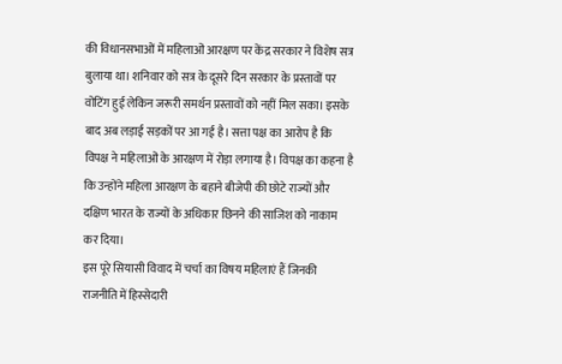की विधानसभाओं में महिलाओं आरक्षण पर केंद्र सरकार ने विशेष सत्र बुलाया था। शनिवार को सत्र के दूसरे दिन सरकार के प्रस्तावों पर वोटिंग हुई लेकिन जरूरी समर्थन प्रस्तावों को नहीं मिल सका। इसके बाद अब लड़ाई सड़कों पर आ गई है। सत्ता पक्ष का आरोप है कि विपक्ष ने महिलाओं के आरक्षण में रोड़ा लगाया है। विपक्ष का कहना है कि उन्होंने महिला आरक्षण के बहाने बीजेपी की छोटे राज्यों और दक्षिण भारत के राज्यों के अधिकार छिनने की साजिश को नाकाम कर दिया।
इस पूरे सियासी विवाद में चर्चा का विषय महिलाएं हैं जिनकी राजनीति में हिस्सेदारी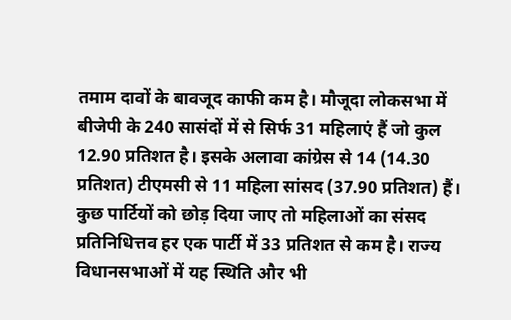तमाम दावों के बावजूद काफी कम है। मौजूदा लोकसभा में बीजेपी के 240 सासंदों में से सिर्फ 31 महिलाएं हैं जो कुल 12.90 प्रतिशत है। इसके अलावा कांग्रेस से 14 (14.30 प्रतिशत) टीएमसी से 11 महिला सांसद (37.90 प्रतिशत) हैं। कुछ पार्टियों को छोड़ दिया जाए तो महिलाओं का संसद प्रतिनिधित्तव हर एक पार्टी में 33 प्रतिशत से कम है। राज्य विधानसभाओं में यह स्थिति और भी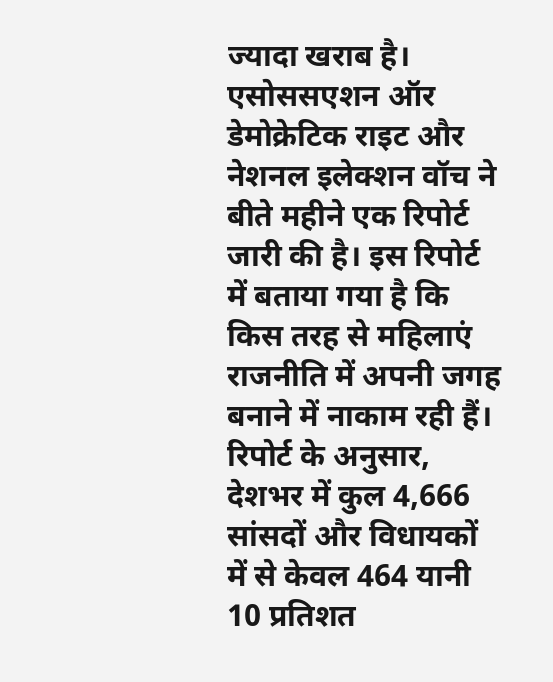ज्यादा खराब है।
एसोससएशन ऑर डेमोक्रेटिक राइट और नेशनल इलेक्शन वॉच ने बीते महीने एक रिपोर्ट जारी की है। इस रिपोर्ट में बताया गया है कि किस तरह से महिलाएं राजनीति में अपनी जगह बनाने में नाकाम रही हैं। रिपोर्ट के अनुसार, देशभर में कुल 4,666 सांसदों और विधायकों में से केवल 464 यानी 10 प्रतिशत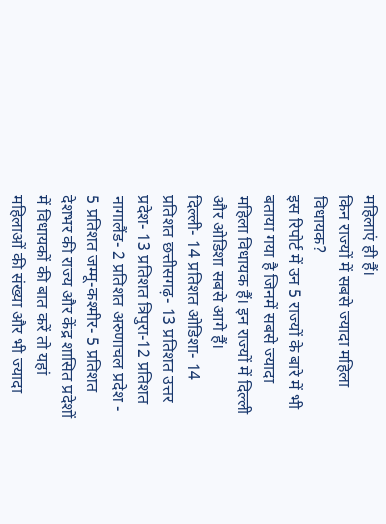महिलाएं ही हैं।
किन राज्यों में सबसे ज्यादा महिला विधायक?
इस रिपोर्ट में उन 5 राज्यों के बारे में भी बताया गया है जिनमें सबसे ज्यादा महिला विधायक हैं। इन राज्यों में दिल्ली और ओडिशा सबसे आगे हैं।
दिल्ली- 14 प्रतिशत ओडिशा- 14 प्रतिशत छत्तीसगढ़- 13 प्रतिशत उत्तर प्रदेश- 13 प्रतिशत त्रिपुरा-12 प्रतिशत
नागालैंड- 2 प्रतिशत अरुणाचल प्रदेश - 5 प्रतिशत जम्मू-कश्मीर- 5 प्रतिशत
देशभर की राज्य और केंद्र शासित प्रदेशों में विधायकों की बात करें तो यहां महिलाओं की संख्या और भी ज्यादा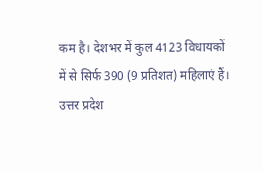कम है। देशभर में कुल 4123 विधायकों में से सिर्फ 390 (9 प्रतिशत) महिलाएं हैं। उत्तर प्रदेश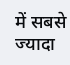में सबसे ज्यादा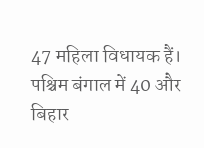47 महिला विधायक हैं। पश्चिम बंगाल में 40 और बिहार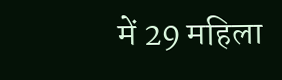में 29 महिला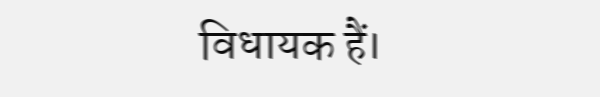विधायक हैं।